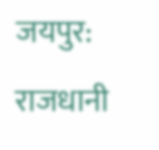जयपुर: राजधानी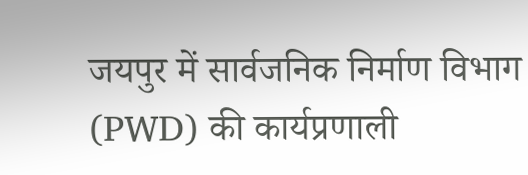जयपुर में सार्वजनिक निर्माण विभाग (PWD) की कार्यप्रणाली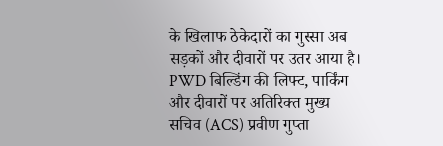के खिलाफ ठेकेदारों का गुस्सा अब सड़कों और दीवारों पर उतर आया है। PWD बिल्डिंग की लिफ्ट, पार्किंग और दीवारों पर अतिरिक्त मुख्य सचिव (ACS) प्रवीण गुप्ता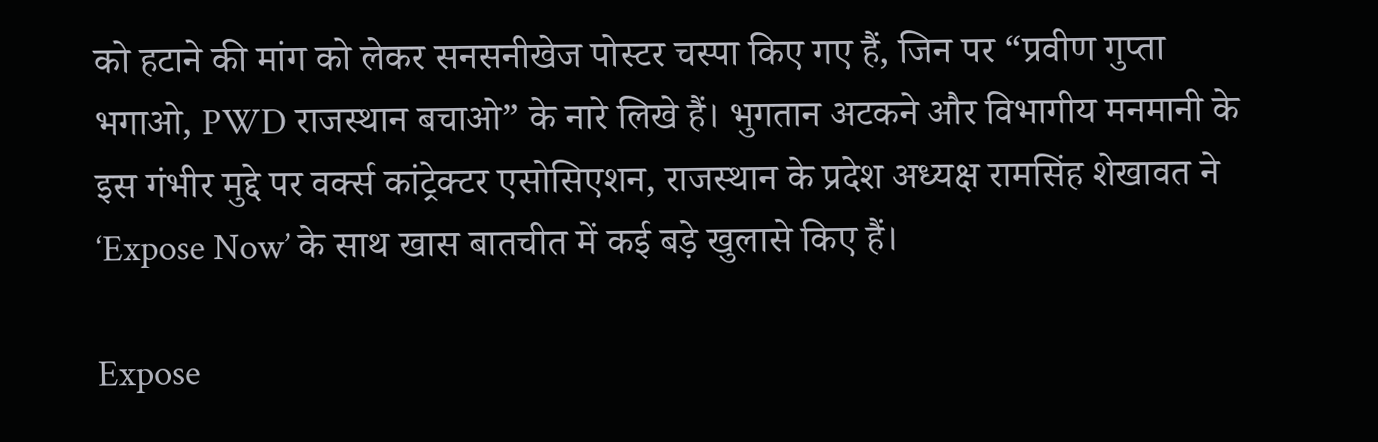को हटाने की मांग को लेकर सनसनीखेज पोस्टर चस्पा किए गए हैं, जिन पर “प्रवीण गुप्ता भगाओ, PWD राजस्थान बचाओ” के नारे लिखे हैं। भुगतान अटकने और विभागीय मनमानी के इस गंभीर मुद्दे पर वर्क्स कांट्रेक्टर एसोसिएशन, राजस्थान के प्रदेश अध्यक्ष रामसिंह शेखावत ने ‘Expose Now’ के साथ खास बातचीत में कई बड़े खुलासे किए हैं।

Expose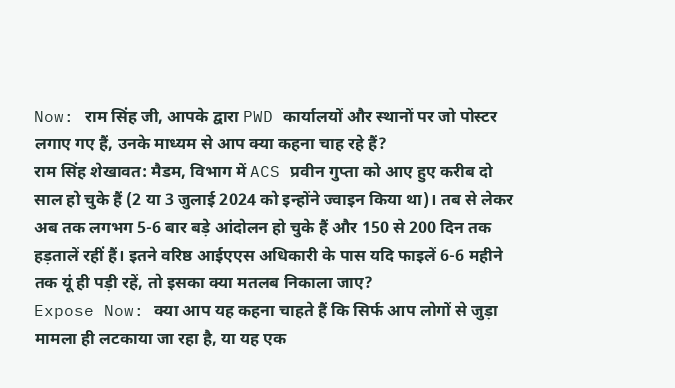Now: राम सिंह जी, आपके द्वारा PWD कार्यालयों और स्थानों पर जो पोस्टर लगाए गए हैं, उनके माध्यम से आप क्या कहना चाह रहे हैं?
राम सिंह शेखावत: मैडम, विभाग में ACS प्रवीन गुप्ता को आए हुए करीब दो साल हो चुके हैं (2 या 3 जुलाई 2024 को इन्होंने ज्वाइन किया था)। तब से लेकर अब तक लगभग 5-6 बार बड़े आंदोलन हो चुके हैं और 150 से 200 दिन तक हड़तालें रहीं हैं। इतने वरिष्ठ आईएएस अधिकारी के पास यदि फाइलें 6-6 महीने तक यूं ही पड़ी रहें, तो इसका क्या मतलब निकाला जाए?
Expose Now: क्या आप यह कहना चाहते हैं कि सिर्फ आप लोगों से जुड़ा मामला ही लटकाया जा रहा है, या यह एक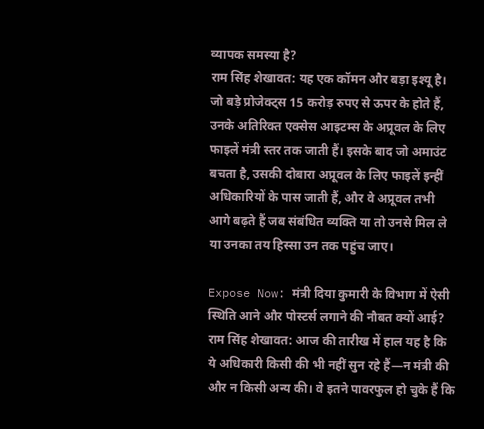व्यापक समस्या है?
राम सिंह शेखावत: यह एक कॉमन और बड़ा इश्यू है। जो बड़े प्रोजेक्ट्स 15 करोड़ रुपए से ऊपर के होते हैं, उनके अतिरिक्त एक्सेस आइटम्स के अप्रूवल के लिए फाइलें मंत्री स्तर तक जाती हैं। इसके बाद जो अमाउंट बचता है, उसकी दोबारा अप्रूवल के लिए फाइलें इन्हीं अधिकारियों के पास जाती हैं, और वे अप्रूवल तभी आगे बढ़ते हैं जब संबंधित व्यक्ति या तो उनसे मिल ले या उनका तय हिस्सा उन तक पहुंच जाए।

Expose Now: मंत्री दिया कुमारी के विभाग में ऐसी स्थिति आने और पोस्टर्स लगाने की नौबत क्यों आई?
राम सिंह शेखावत: आज की तारीख में हाल यह है कि ये अधिकारी किसी की भी नहीं सुन रहे हैं—न मंत्री की और न किसी अन्य की। वे इतने पावरफुल हो चुके हैं कि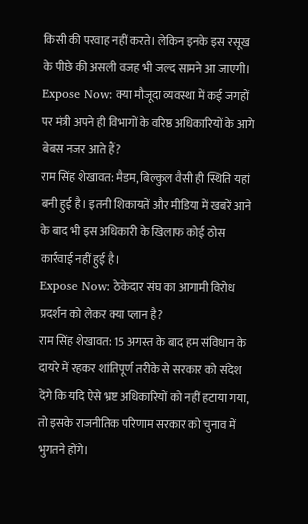किसी की परवाह नहीं करते। लेकिन इनके इस रसूख के पीछे की असली वजह भी जल्द सामने आ जाएगी।
Expose Now: क्या मौजूदा व्यवस्था में कई जगहों पर मंत्री अपने ही विभागों के वरिष्ठ अधिकारियों के आगे बेबस नजर आते हैं?
राम सिंह शेखावत: मैडम, बिल्कुल वैसी ही स्थिति यहां बनी हुई है। इतनी शिकायतें और मीडिया में खबरें आने के बाद भी इस अधिकारी के खिलाफ कोई ठोस कार्रवाई नहीं हुई है।
Expose Now: ठेकेदार संघ का आगामी विरोध प्रदर्शन को लेकर क्या प्लान है?
राम सिंह शेखावत: 15 अगस्त के बाद हम संविधान के दायरे में रहकर शांतिपूर्ण तरीके से सरकार को संदेश देंगे कि यदि ऐसे भ्रष्ट अधिकारियों को नहीं हटाया गया, तो इसके राजनीतिक परिणाम सरकार को चुनाव में भुगतने होंगे।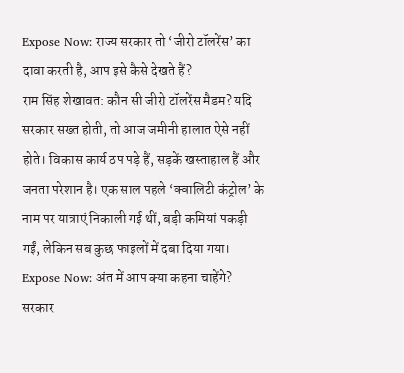Expose Now: राज्य सरकार तो ‘जीरो टॉलरेंस’ का दावा करती है, आप इसे कैसे देखते हैं?
राम सिंह शेखावत: कौन सी जीरो टॉलरेंस मैडम? यदि सरकार सख्त होती, तो आज जमीनी हालात ऐसे नहीं होते। विकास कार्य ठप पड़े हैं, सड़कें खस्ताहाल हैं और जनता परेशान है। एक साल पहले ‘क्वालिटी कंट्रोल’ के नाम पर यात्राएं निकाली गई थीं, बड़ी कमियां पकड़ी गईं, लेकिन सब कुछ फाइलों में दबा दिया गया।
Expose Now: अंत में आप क्या कहना चाहेंगे?
सरकार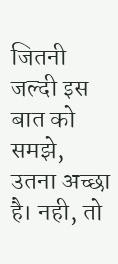जितनी जल्दी इस बात को समझे, उतना अच्छा है। नही, तो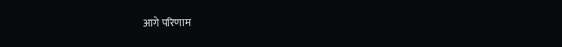आगे परिणाम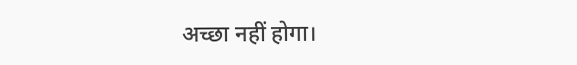अच्छा नहीं होगा।